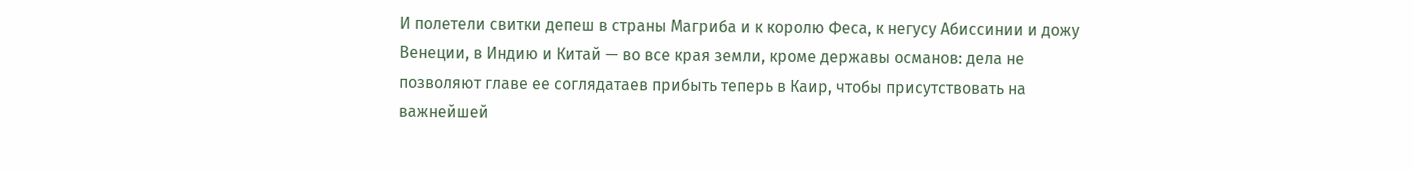И полетели свитки депеш в страны Магриба и к королю Феса, к негусу Абиссинии и дожу Венеции, в Индию и Китай — во все края земли, кроме державы османов: дела не позволяют главе ее соглядатаев прибыть теперь в Каир, чтобы присутствовать на важнейшей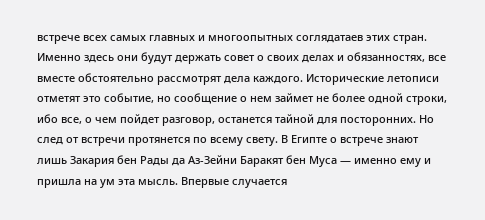встрече всех самых главных и многоопытных соглядатаев этих стран. Именно здесь они будут держать совет о своих делах и обязанностях, все вместе обстоятельно рассмотрят дела каждого. Исторические летописи отметят это событие, но сообщение о нем займет не более одной строки, ибо все, о чем пойдет разговор, останется тайной для посторонних. Но след от встречи протянется по всему свету. В Египте о встрече знают лишь Закария бен Рады да Аз-Зейни Баракят бен Муса — именно ему и пришла на ум эта мысль. Впервые случается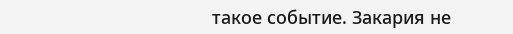такое событие. Закария не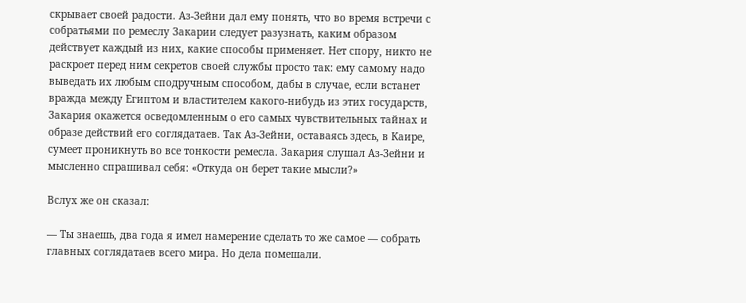скрывает своей радости. Аз-Зейни дал ему понять, что во время встречи с собратьями по ремеслу Закарии следует разузнать, каким образом действует каждый из них, какие способы применяет. Нет спору, никто не раскроет перед ним секретов своей службы просто так: ему самому надо выведать их любым сподручным способом, дабы в случае, если встанет вражда между Египтом и властителем какого-нибудь из этих государств, Закария окажется осведомленным о его самых чувствительных тайнах и образе действий его соглядатаев. Так Аз-Зейни, оставаясь здесь, в Каире, сумеет проникнуть во все тонкости ремесла. Закария слушал Аз-Зейни и мысленно спрашивал себя: «Откуда он берет такие мысли?»

Вслух же он сказал:

— Ты знаешь, два года я имел намерение сделать то же самое — собрать главных соглядатаев всего мира. Но дела помешали.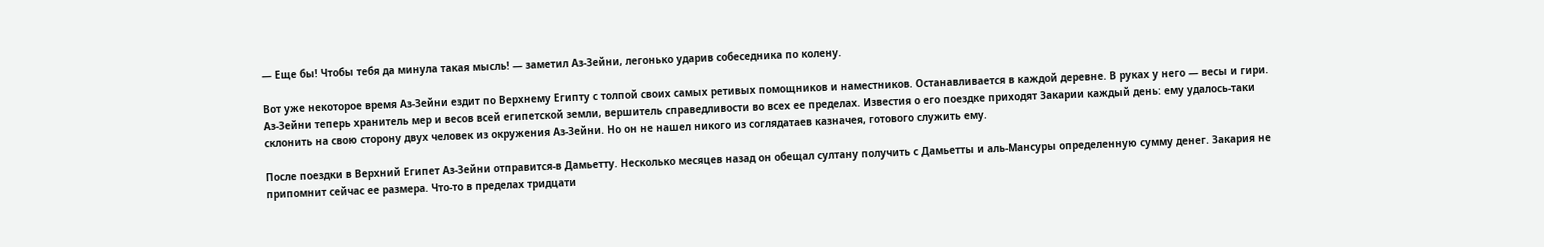— Еще бы! Чтобы тебя да минула такая мысль! — заметил Аз-Зейни, легонько ударив собеседника по колену.

Вот уже некоторое время Аз-Зейни ездит по Верхнему Египту с толпой своих самых ретивых помощников и наместников. Останавливается в каждой деревне. В руках у него — весы и гири. Аз-Зейни теперь хранитель мер и весов всей египетской земли, вершитель справедливости во всех ее пределах. Известия о его поездке приходят Закарии каждый день: ему удалось-таки склонить на свою сторону двух человек из окружения Аз-Зейни. Но он не нашел никого из соглядатаев казначея, готового служить ему.

После поездки в Верхний Египет Аз-Зейни отправится-в Дамьетту. Несколько месяцев назад он обещал султану получить с Дамьетты и аль-Мансуры определенную сумму денег. Закария не припомнит сейчас ее размера. Что-то в пределах тридцати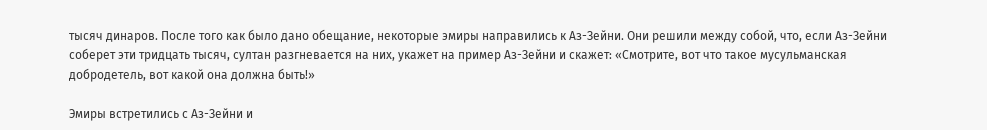тысяч динаров. После того как было дано обещание, некоторые эмиры направились к Аз-Зейни. Они решили между собой, что, если Аз-Зейни соберет эти тридцать тысяч, султан разгневается на них, укажет на пример Аз-Зейни и скажет: «Смотрите, вот что такое мусульманская добродетель, вот какой она должна быть!»

Эмиры встретились с Аз-Зейни и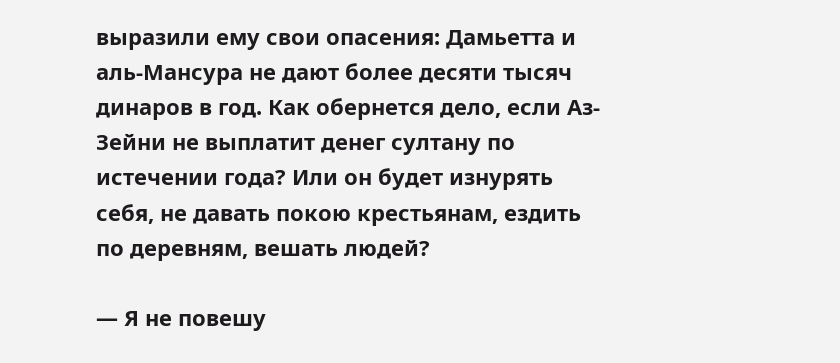выразили ему свои опасения: Дамьетта и аль-Мансура не дают более десяти тысяч динаров в год. Как обернется дело, если Аз-Зейни не выплатит денег султану по истечении года? Или он будет изнурять себя, не давать покою крестьянам, ездить по деревням, вешать людей?

— Я не повешу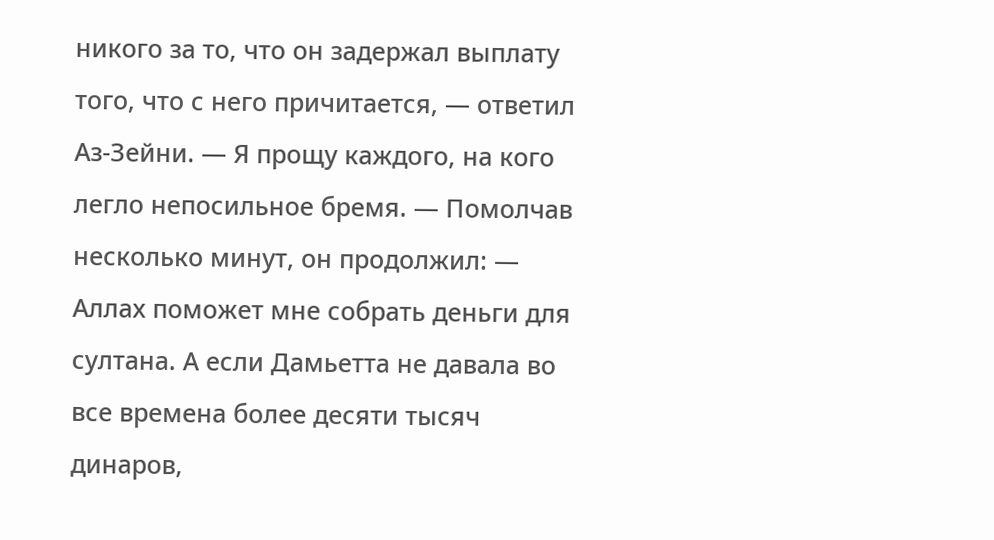никого за то, что он задержал выплату того, что с него причитается, — ответил Аз-Зейни. — Я прощу каждого, на кого легло непосильное бремя. — Помолчав несколько минут, он продолжил: — Аллах поможет мне собрать деньги для султана. А если Дамьетта не давала во все времена более десяти тысяч динаров,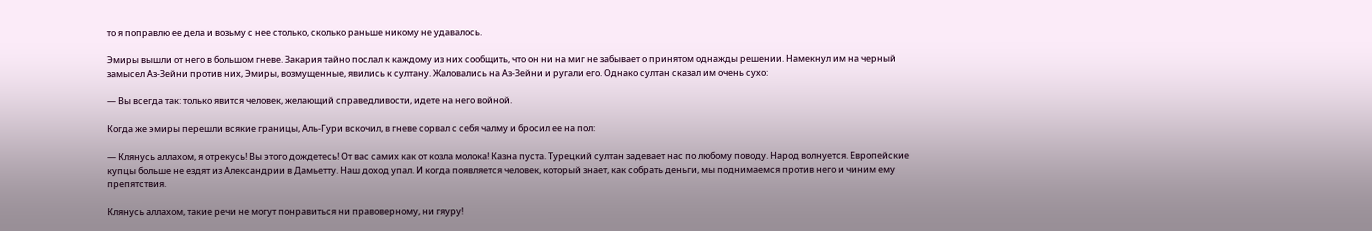то я поправлю ее дела и возьму с нее столько, сколько раньше никому не удавалось.

Эмиры вышли от него в большом гневе. Закария тайно послал к каждому из них сообщить, что он ни на миг не забывает о принятом однажды решении. Намекнул им на черный замысел Аз-Зейни против них, Эмиры, возмущенные, явились к султану. Жаловались на Аз-Зейни и ругали его. Однако султан сказал им очень сухо:

— Вы всегда так: только явится человек, желающий справедливости, идете на него войной.

Когда же эмиры перешли всякие границы, Аль-Гури вскочил, в гневе сорвал с себя чалму и бросил ее на пол:

— Клянусь аллахом, я отрекусь! Вы этого дождетесь! От вас самих как от козла молока! Казна пуста. Турецкий султан задевает нас по любому поводу. Народ волнуется. Европейские купцы больше не ездят из Александрии в Дамьетту. Наш доход упал. И когда появляется человек, который знает, как собрать деньги, мы поднимаемся против него и чиним ему препятствия.

Клянусь аллахом, такие речи не могут понравиться ни правоверному, ни гяуру!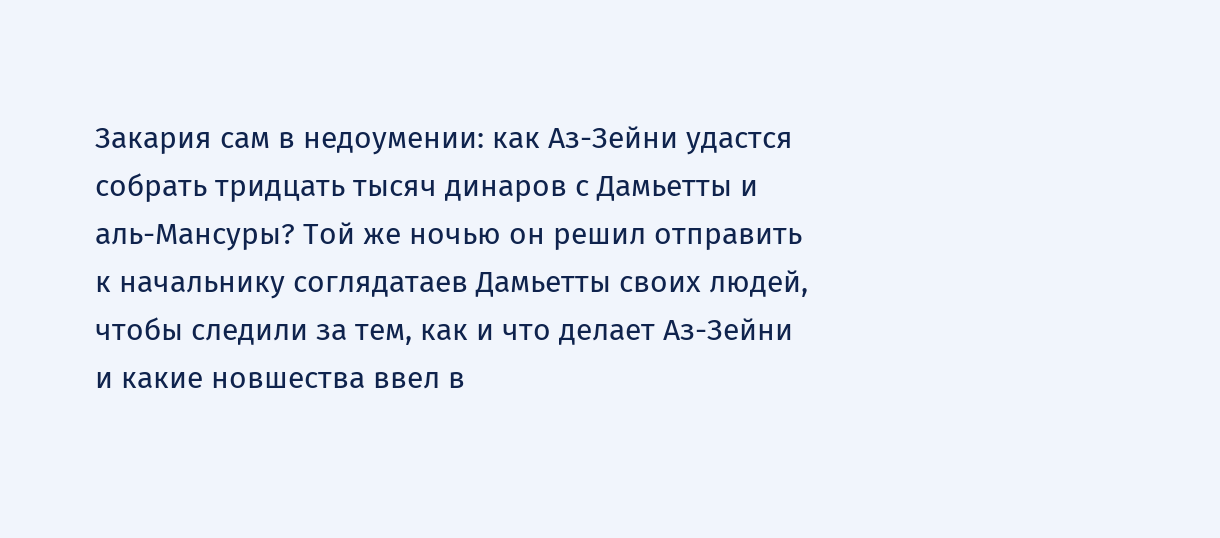Закария сам в недоумении: как Аз-Зейни удастся собрать тридцать тысяч динаров с Дамьетты и аль-Мансуры? Той же ночью он решил отправить к начальнику соглядатаев Дамьетты своих людей, чтобы следили за тем, как и что делает Аз-Зейни и какие новшества ввел в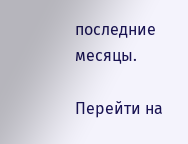последние месяцы.

Перейти на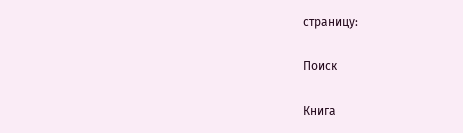страницу:

Поиск

Книга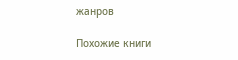жанров

Похожие книги